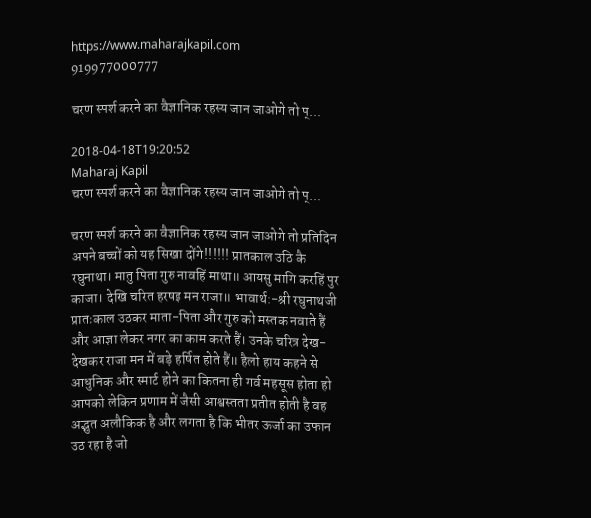https://www.maharajkapil.com
919977000777

चरण स्पर्श करने का वैज्ञानिक रहस्य जान जाओगे तो प्...

2018-04-18T19:20:52
Maharaj Kapil
चरण स्पर्श करने का वैज्ञानिक रहस्य जान जाओगे तो प्...

चरण स्पर्श करने का वैज्ञानिक रहस्य जान जाओगे तो प्रतिदिन अपने बच्चों को यह सिखा दोंगे!!!!!! प्रातकाल उठि कै रघुनाथा। मातु पिता गुरु नावहिं माथा॥ आयसु मागि करहिं पुर काजा। देखि चरित हरषइ मन राजा॥ भावार्थ:-श्री रघुनाथजी प्रातःकाल उठकर माता-पिता और गुरु को मस्तक नवाते हैं और आज्ञा लेकर नगर का काम करते हैं। उनके चरित्र देख-देखकर राजा मन में बड़े हर्षित होते हैं॥ हैलो हाय कहने से आधुनिक और स्मार्ट होने का कितना ही गर्व महसूस होता हो आपको लेकिन प्रणाम में जैसी आश्वस्तता प्रतीत होती है वह अद्भुत अलौकिक है और लगता है कि भीतर ऊर्जा का उफान उठ रहा है जो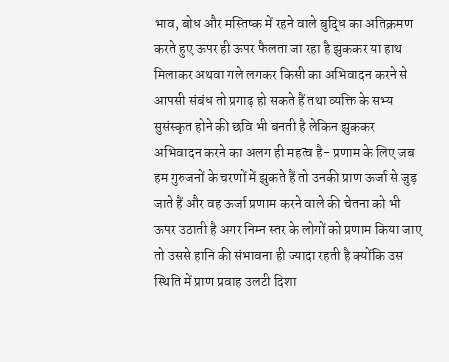भाव, बोध और मस्तिष्क में रहने वाले बुद्धि का अतिक्रमण करते हुए ऊपर ही ऊपर फैलता जा रहा है झुककर या हाथ मिलाकर अथवा गले लगकर किसी का अभिवादन करने से आपसी संबंध तो प्रगाढ़ हो सकते हैं तथा व्यक्ति के सभ्य सुसंस्कृत होने की छवि भी बनती है लेकिन झुककर अभिवादन करने का अलग ही महत्व है- प्रणाम के लिए जब हम गुरुजनों के चरणों में झुकते हैं तो उनकी प्राण ऊर्जा से जुड़ जाते हैं और वह ऊर्जा प्रणाम करने वाले की चेतना को भी ऊपर उठाती है अगर निम्न स्तर के लोगों को प्रणाम किया जाए तो उससे हानि की संभावना ही ज्यादा रहती है क्योंकि उस स्थिति में प्राण प्रवाह उलटी दिशा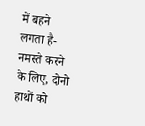में बहने लगता है- नमस्ते करने के लिए, दोनो हाथों को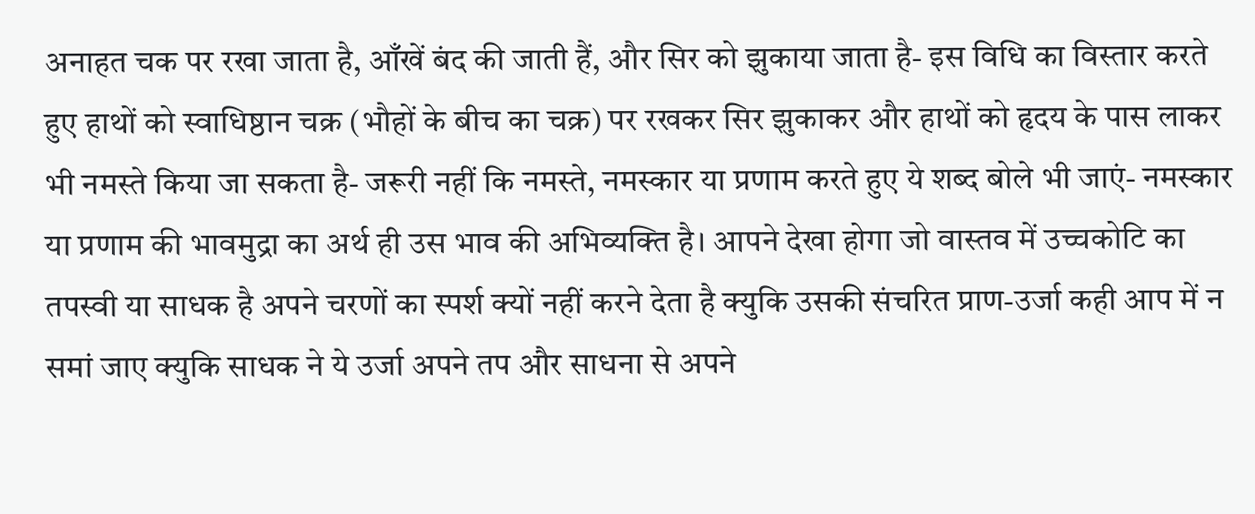अनाहत चक पर रखा जाता है, आँखें बंद की जाती हैं, और सिर को झुकाया जाता है- इस विधि का विस्तार करते हुए हाथों को स्वाधिष्ठान चक्र (भौहों के बीच का चक्र) पर रखकर सिर झुकाकर और हाथों को हृदय के पास लाकर भी नमस्ते किया जा सकता है- जरूरी नहीं कि नमस्ते, नमस्कार या प्रणाम करते हुए ये शब्द बोले भी जाएं- नमस्कार या प्रणाम की भावमुद्रा का अर्थ ही उस भाव की अभिव्यक्ति है। आपने देखा होगा जो वास्तव में उच्चकोटि का तपस्वी या साधक है अपने चरणों का स्पर्श क्यों नहीं करने देता है क्युकि उसकी संचरित प्राण-उर्जा कही आप में न समां जाए क्युकि साधक ने ये उर्जा अपने तप और साधना से अपने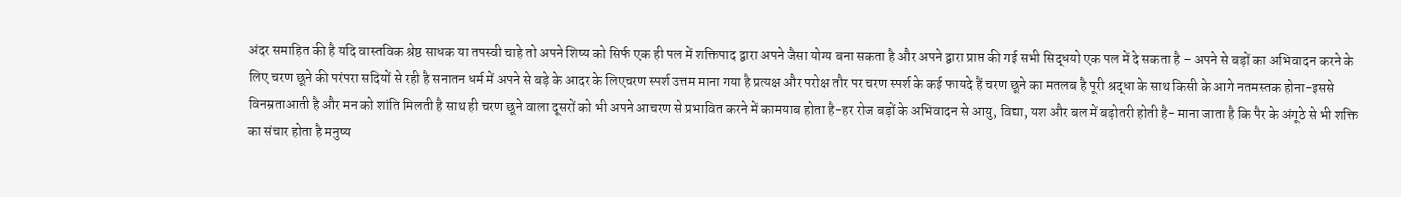अंदर समाहित की है यदि वास्तविक श्रेष्ठ साधक या तपस्वी चाहे तो अपने शिष्य को सिर्फ एक ही पल में शक्तिपाद द्वारा अपने जैसा योग्य बना सकता है और अपने द्वारा प्राप्त की गई सभी सिद्धयो एक पल में दे सकता है – अपने से बड़ों का अभिवादन करने के लिए चरण छूने की परंपरा सदियों से रही है सनातन धर्म में अपने से बड़े के आदर के लिएचरण स्पर्श उत्तम माना गया है प्रत्यक्ष और परोक्ष तौर पर चरण स्पर्श के कई फायदे हैं चरण छूने का मतलब है पूरी श्रद्धा के साथ किसी के आगे नतमस्तक होना-इससे विनम्रताआती है और मन को शांति मिलती है साथ ही चरण छूने वाला दूसरों को भी अपने आचरण से प्रभावित करने में कामयाब होता है-हर रोज बड़ों के अभि‍वादन से आयु, विद्या, यश और बल में बढ़ोतरी होती है- माना जाता है कि पैर के अंगूठे से भी शक्ति का संचार होता है मनुष्य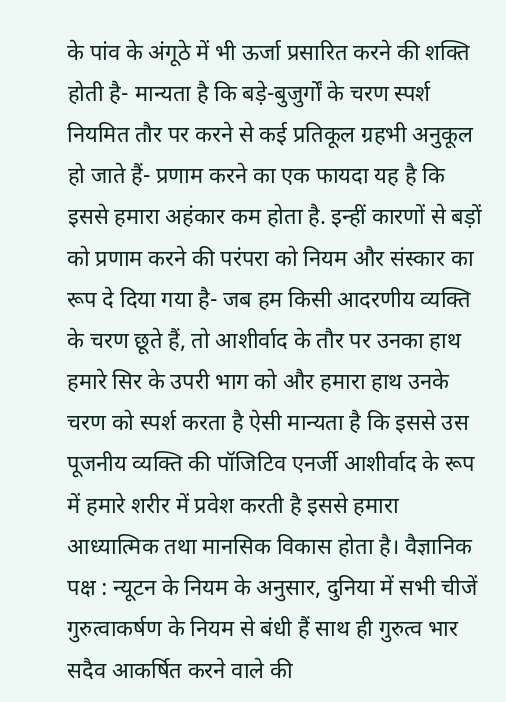के पांव के अंगूठे में भी ऊर्जा प्रसारित करने की शक्ति होती है- मान्यता है कि बड़े-बुजुर्गों के चरण स्पर्श नियमित तौर पर करने से कई प्रतिकूल ग्रहभी अनुकूल हो जाते हैं- प्रणाम करने का एक फायदा यह है कि इससे हमारा अहंकार कम होता है. इन्हीं कारणों से बड़ों को प्रणाम करने की परंपरा को नियम और संस्कार का रूप दे दिया गया है- जब हम किसी आदरणीय व्यक्ति के चरण छूते हैं, तो आशीर्वाद के तौर पर उनका हाथ हमारे सिर के उपरी भाग को और हमारा हाथ उनके चरण को स्पर्श करता है ऐसी मान्यता है कि इससे उस पूजनीय व्यक्ति की पॉजिटिव एनर्जी आशीर्वाद के रूप में हमारे शरीर में प्रवेश करती है इससे हमारा आध्यात्मिक तथा मानसिक विकास होता है। वैज्ञानिक पक्ष : न्यूटन के नियम के अनुसार, दुनिया में सभी चीजें गुरुत्वाकर्षण के नियम से बंधी हैं साथ ही गुरुत्व भार सदैव आकर्षित करने वाले की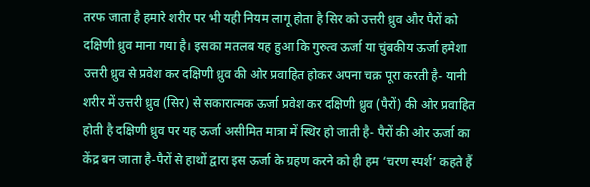तरफ जाता है हमारे शरीर पर भी यही नियम लागू होता है सिर को उत्तरी ध्रुव और पैरों को दक्षिणी ध्रुव माना गया है। इसका मतलब यह हुआ कि गुरुत्व ऊर्जा या चुंबकीय ऊर्जा हमेशा उत्तरी ध्रुव से प्रवेश कर दक्षिणी ध्रुव की ओर प्रवाहित होकर अपना चक्र पूरा करती है- यानी शरीर में उत्तरी ध्रुव (सिर) से सकारात्मक ऊर्जा प्रवेश कर दक्षिणी ध्रुव (पैरों) की ओर प्रवाहित होती है दक्षिणी ध्रुव पर यह ऊर्जा असीमित मात्रा में स्थिर हो जाती है- पैरों की ओर ऊर्जा का केंद्र बन जाता है-पैरों से हाथों द्वारा इस ऊर्जा के ग्रहण करने को ही हम ‘चरण स्पर्श’ कहते हैं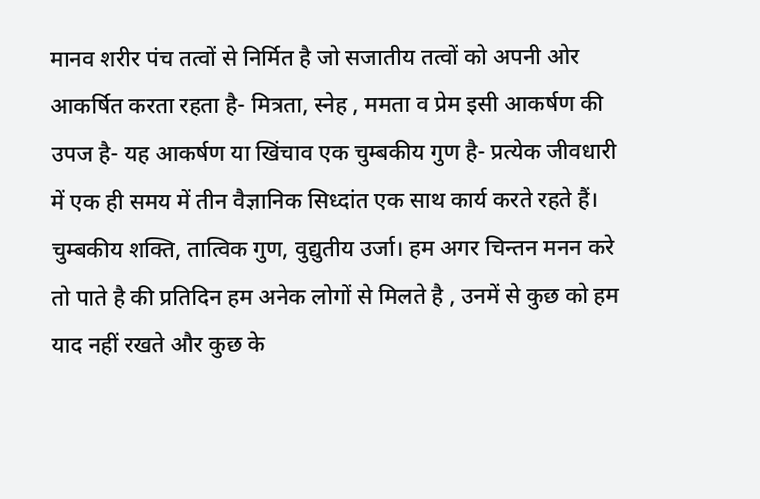मानव शरीर पंच तत्वों से निर्मित है जो सजातीय तत्वों को अपनी ओर आकर्षित करता रहता है- मित्रता, स्नेह , ममता व प्रेम इसी आकर्षण की उपज है- यह आकर्षण या खिंचाव एक चुम्बकीय गुण है- प्रत्येक जीवधारी में एक ही समय में तीन वैज्ञानिक सिध्दांत एक साथ कार्य करते रहते हैं। चुम्बकीय शक्ति, तात्विक गुण, वुद्युतीय उर्जा। हम अगर चिन्तन मनन करे तो पाते है की प्रतिदिन हम अनेक लोगों से मिलते है , उनमें से कुछ को हम याद नहीं रखते और कुछ के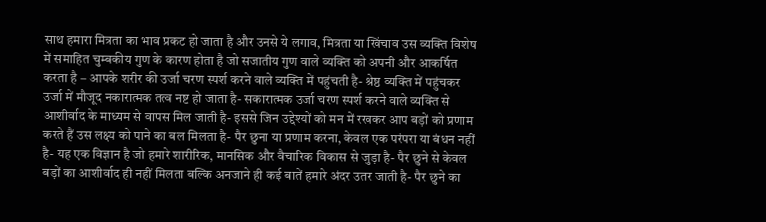साथ हमारा मित्रता का भाव प्रकट हो जाता है और उनसे ये लगाव, मित्रता या खिंचाव उस व्यक्ति विशेष में समाहित चुम्बकीय गुण के कारण होता है जो सजातीय गुण वाले व्यक्ति को अपनी और आकर्षित करता है – आपके शरीर की उर्जा चरण स्पर्श करने वाले व्यक्ति में पहुंचती है- श्रेष्ठ व्यक्ति में पहुंचकर उर्जा में मौजूद नकारात्मक तत्व नष्ट हो जाता है- सकारात्मक उर्जा चरण स्पर्श करने वाले व्यक्ति से आशीर्वाद के माध्यम से वापस मिल जाती है- इससे जिन उद्देश्यों को मन में रखकर आप बड़ों को प्रणाम करते हैं उस लक्ष्य को पाने का बल मिलता है- पैर छुना या प्रणाम करना, केवल एक परंपरा या बंधन नहीं है- यह एक विज्ञान है जो हमारे शारीरिक, मानसिक और वैचारिक विकास से जुड़ा है- पैर छुने से केवल बड़ों का आशीर्वाद ही नहीं मिलता बल्कि अनजाने ही कई बातें हमारे अंदर उतर जाती है- पैर छुने का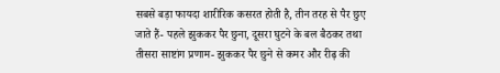सबसे बड़ा फायदा शारीरिक कसरत होती है, तीन तरह से पैर छुए जाते हैं- पहले झुककर पैर छुना, दूसरा घुटने के बल बैठकर तथा तीसरा साष्टांग प्रणाम- झुककर पैर छुने से कमर और रीढ़ की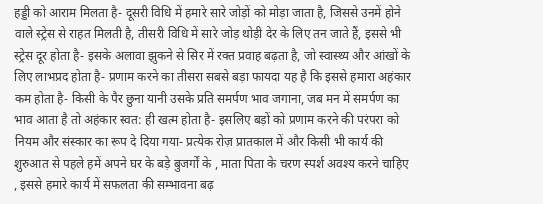हड्डी को आराम मिलता है- दूसरी विधि में हमारे सारे जोड़ों को मोड़ा जाता है, जिससे उनमें होने वाले स्ट्रेस से राहत मिलती है, तीसरी विधि में सारे जोड़ थोड़ी देर के लिए तन जाते हैं, इससे भी स्ट्रेस दूर होता है- इसके अलावा झुकने से सिर में रक्त प्रवाह बढ़ता है, जो स्वास्थ्य और आंखों के लिए लाभप्रद होता है- प्रणाम करने का तीसरा सबसे बड़ा फायदा यह है कि इससे हमारा अहंकार कम होता है- किसी के पैर छुना यानी उसके प्रति समर्पण भाव जगाना, जब मन में समर्पण का भाव आता है तो अहंकार स्वत: ही खत्म होता है- इसलिए बड़ों को प्रणाम करने की परंपरा को नियम और संस्कार का रूप दे दिया गया- प्रत्येक रोज़ प्रातकाल में और किसी भी कार्य की शुरुआत से पहले हमें अपने घर के बड़े बुजर्गों के , माता पिता के चरण स्पर्श अवश्य करने चाहिए , इससे हमारे कार्य में सफलता की सम्भावना बढ़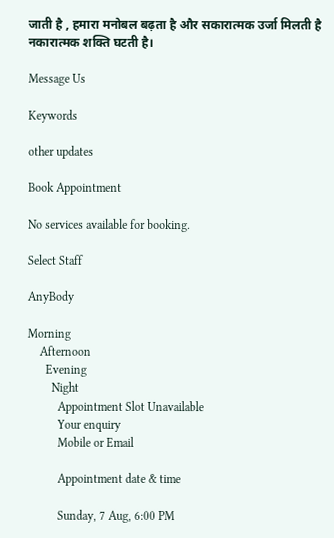जाती है , हमारा मनोबल बढ़ता है और सकारात्मक उर्जा मिलती है नकारात्मक शक्ति घटती है।

Message Us

Keywords

other updates

Book Appointment

No services available for booking.

Select Staff

AnyBody

Morning
    Afternoon
      Evening
        Night
          Appointment Slot Unavailable
          Your enquiry
          Mobile or Email

          Appointment date & time

          Sunday, 7 Aug, 6:00 PM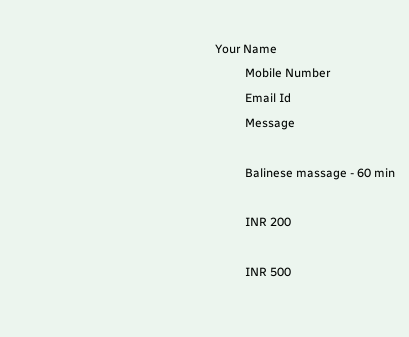Your Name
          Mobile Number
          Email Id
          Message

          Balinese massage - 60 min

          INR 200

          INR 500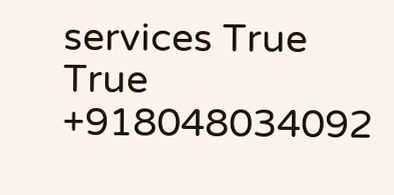services True True +918048034092